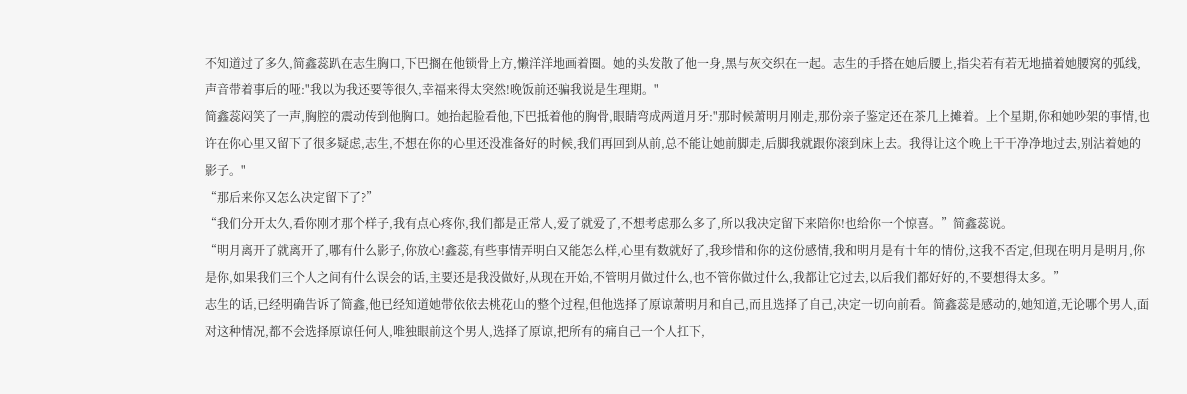不知道过了多久,简鑫蕊趴在志生胸口,下巴搁在他锁骨上方,懒洋洋地画着圈。她的头发散了他一身,黑与灰交织在一起。志生的手搭在她后腰上,指尖若有若无地描着她腰窝的弧线,声音带着事后的哑:"我以为我还要等很久,幸福来得太突然!晚饭前还骗我说是生理期。"
简鑫蕊闷笑了一声,胸腔的震动传到他胸口。她抬起脸看他,下巴抵着他的胸骨,眼睛弯成两道月牙:"那时候萧明月刚走,那份亲子鉴定还在茶几上摊着。上个星期,你和她吵架的事情,也许在你心里又留下了很多疑虑,志生,不想在你的心里还没准备好的时候,我们再回到从前,总不能让她前脚走,后脚我就跟你滚到床上去。我得让这个晚上干干净净地过去,别沾着她的影子。"
“那后来你又怎么决定留下了?”
“我们分开太久,看你刚才那个样子,我有点心疼你,我们都是正常人,爱了就爱了,不想考虑那么多了,所以我决定留下来陪你!也给你一个惊喜。”简鑫蕊说。
“明月离开了就离开了,哪有什么影子,你放心!鑫蕊,有些事情弄明白又能怎么样,心里有数就好了,我珍惜和你的这份感情,我和明月是有十年的情份,这我不否定,但现在明月是明月,你是你,如果我们三个人之间有什么误会的话,主要还是我没做好,从现在开始,不管明月做过什么,也不管你做过什么,我都让它过去,以后我们都好好的,不要想得太多。”
志生的话,已经明确告诉了简鑫,他已经知道她带依依去桃花山的整个过程,但他选择了原谅萧明月和自己,而且选择了自己,决定一切向前看。简鑫蕊是感动的,她知道,无论哪个男人,面对这种情况,都不会选择原谅任何人,唯独眼前这个男人,选择了原谅,把所有的痛自己一个人扛下,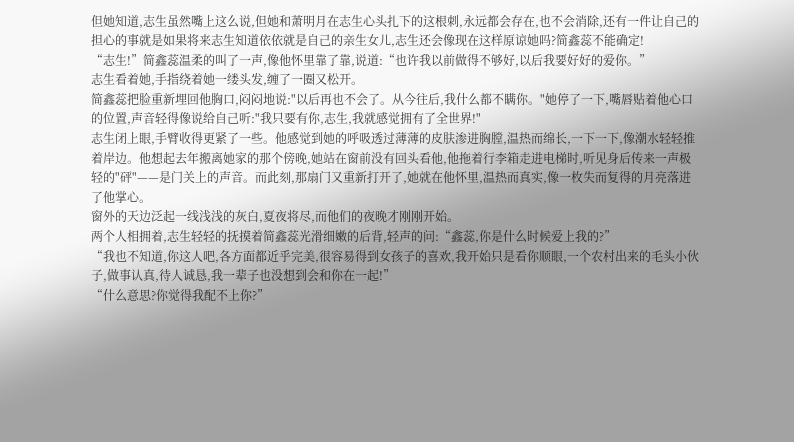但她知道,志生虽然嘴上这么说,但她和萧明月在志生心头扎下的这根刺,永远都会存在,也不会消除,还有一件让自己的担心的事就是如果将来志生知道依依就是自己的亲生女儿,志生还会像现在这样原谅她吗?简鑫蕊不能确定!
“志生!”简鑫蕊温柔的叫了一声,像他怀里靠了靠,说道:“也许我以前做得不够好,以后我要好好的爱你。”
志生看着她,手指绕着她一缕头发,缠了一圈又松开。
简鑫蕊把脸重新埋回他胸口,闷闷地说:"以后再也不会了。从今往后,我什么都不瞒你。"她停了一下,嘴唇贴着他心口的位置,声音轻得像说给自己听:"我只要有你,志生,我就感觉拥有了全世界!"
志生闭上眼,手臂收得更紧了一些。他感觉到她的呼吸透过薄薄的皮肤渗进胸膛,温热而绵长,一下一下,像潮水轻轻推着岸边。他想起去年搬离她家的那个傍晚,她站在窗前没有回头看他,他拖着行李箱走进电梯时,听见身后传来一声极轻的"砰"——是门关上的声音。而此刻,那扇门又重新打开了,她就在他怀里,温热而真实,像一枚失而复得的月亮落进了他掌心。
窗外的天边泛起一线浅浅的灰白,夏夜将尽,而他们的夜晚才刚刚开始。
两个人相拥着,志生轻轻的抚摸着简鑫蕊光滑细嫩的后背,轻声的问:“鑫蕊,你是什么时候爱上我的?”
“我也不知道,你这人吧,各方面都近乎完美,很容易得到女孩子的喜欢,我开始只是看你顺眼,一个农村出来的毛头小伙子,做事认真,待人诚恳,我一辈子也没想到会和你在一起!”
“什么意思?你觉得我配不上你?”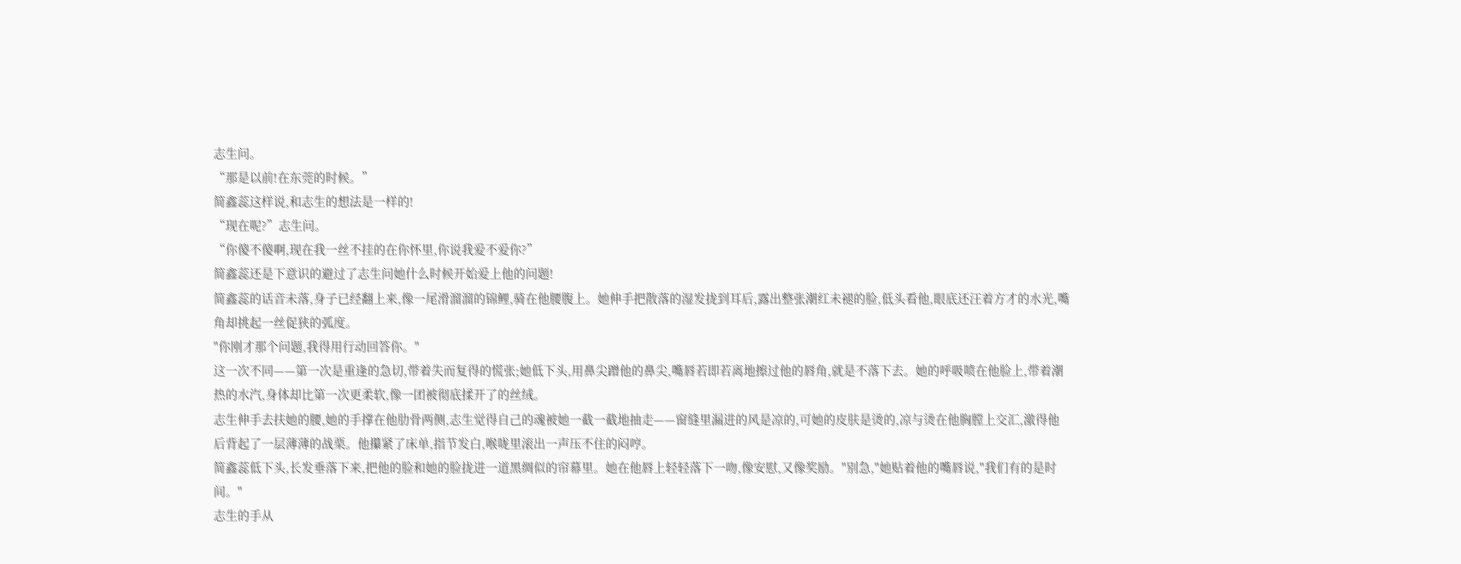志生问。
“那是以前!在东莞的时候。”
简鑫蕊这样说,和志生的想法是一样的!
“现在呢?”志生问。
“你傻不傻啊,现在我一丝不挂的在你怀里,你说我爱不爱你?”
简鑫蕊还是下意识的避过了志生问她什么时候开始爱上他的问题!
简鑫蕊的话音未落,身子已经翻上来,像一尾滑溜溜的锦鲤,骑在他腰腹上。她伸手把散落的湿发拢到耳后,露出整张潮红未褪的脸,低头看他,眼底还汪着方才的水光,嘴角却挑起一丝促狭的弧度。
"你刚才那个问题,我得用行动回答你。"
这一次不同——第一次是重逢的急切,带着失而复得的慌张;她低下头,用鼻尖蹭他的鼻尖,嘴唇若即若离地擦过他的唇角,就是不落下去。她的呼吸喷在他脸上,带着潮热的水汽,身体却比第一次更柔软,像一团被彻底揉开了的丝绒。
志生伸手去扶她的腰,她的手撑在他肋骨两侧,志生觉得自己的魂被她一截一截地抽走——窗缝里漏进的风是凉的,可她的皮肤是烫的,凉与烫在他胸膛上交汇,激得他后背起了一层薄薄的战栗。他攥紧了床单,指节发白,喉咙里滚出一声压不住的闷哼。
简鑫蕊低下头,长发垂落下来,把他的脸和她的脸拢进一道黑绸似的帘幕里。她在他唇上轻轻落下一吻,像安慰,又像奖励。"别急,"她贴着他的嘴唇说,"我们有的是时间。"
志生的手从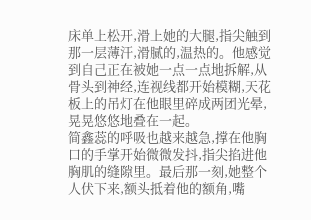床单上松开,滑上她的大腿,指尖触到那一层薄汗,滑腻的,温热的。他感觉到自己正在被她一点一点地拆解,从骨头到神经,连视线都开始模糊,天花板上的吊灯在他眼里碎成两团光晕,晃晃悠悠地叠在一起。
简鑫蕊的呼吸也越来越急,撑在他胸口的手掌开始微微发抖,指尖掐进他胸肌的缝隙里。最后那一刻,她整个人伏下来,额头抵着他的额角,嘴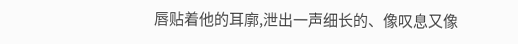唇贴着他的耳廓,泄出一声细长的、像叹息又像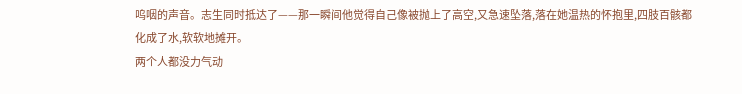呜咽的声音。志生同时抵达了——那一瞬间他觉得自己像被抛上了高空,又急速坠落,落在她温热的怀抱里,四肢百骸都化成了水,软软地摊开。
两个人都没力气动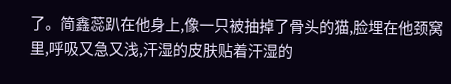了。简鑫蕊趴在他身上,像一只被抽掉了骨头的猫,脸埋在他颈窝里,呼吸又急又浅,汗湿的皮肤贴着汗湿的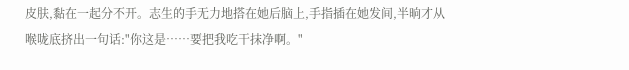皮肤,黏在一起分不开。志生的手无力地搭在她后脑上,手指插在她发间,半晌才从喉咙底挤出一句话:"你这是……要把我吃干抹净啊。"